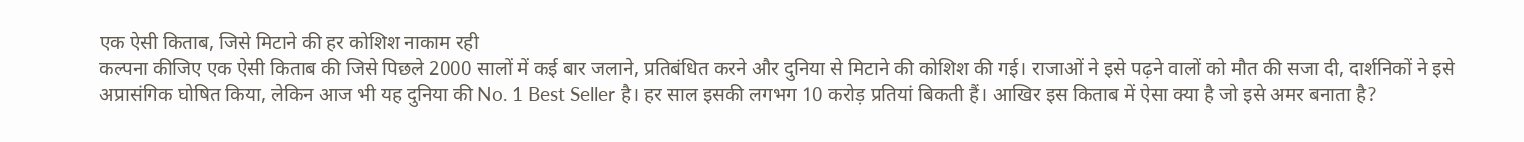एक ऐसी किताब, जिसे मिटाने की हर कोशिश नाकाम रही
कल्पना कीजिए एक ऐसी किताब की जिसे पिछले 2000 सालों में कई बार जलाने, प्रतिबंधित करने और दुनिया से मिटाने की कोशिश की गई। राजाओं ने इसे पढ़ने वालों को मौत की सजा दी, दार्शनिकों ने इसे अप्रासंगिक घोषित किया, लेकिन आज भी यह दुनिया की No. 1 Best Seller है। हर साल इसकी लगभग 10 करोड़ प्रतियां बिकती हैं। आखिर इस किताब में ऐसा क्या है जो इसे अमर बनाता है?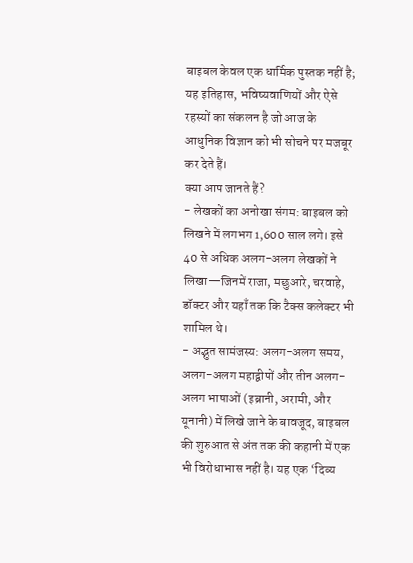बाइबल केवल एक धार्मिक पुस्तक नहीं है; यह इतिहास, भविष्यवाणियों और ऐसे रहस्यों का संकलन है जो आज के आधुनिक विज्ञान को भी सोचने पर मजबूर कर देते हैं।
क्या आप जानते हैं?
- लेखकों का अनोखा संगम: बाइबल को लिखने में लगभग 1,600 साल लगे। इसे 40 से अधिक अलग-अलग लेखकों ने लिखा—जिनमें राजा, मछुआरे, चरवाहे, डॉक्टर और यहाँ तक कि टैक्स कलेक्टर भी शामिल थे।
- अद्भुत सामंजस्य: अलग-अलग समय, अलग-अलग महाद्वीपों और तीन अलग-अलग भाषाओं (इब्रानी, अरामी, और यूनानी) में लिखे जाने के बावजूद, बाइबल की शुरुआत से अंत तक की कहानी में एक भी विरोधाभास नहीं है। यह एक ‘दिव्य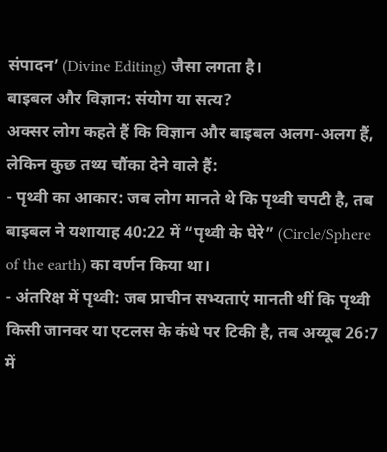संपादन’ (Divine Editing) जैसा लगता है।
बाइबल और विज्ञान: संयोग या सत्य?
अक्सर लोग कहते हैं कि विज्ञान और बाइबल अलग-अलग हैं, लेकिन कुछ तथ्य चौंका देने वाले हैं:
- पृथ्वी का आकार: जब लोग मानते थे कि पृथ्वी चपटी है, तब बाइबल ने यशायाह 40:22 में “पृथ्वी के घेरे” (Circle/Sphere of the earth) का वर्णन किया था।
- अंतरिक्ष में पृथ्वी: जब प्राचीन सभ्यताएं मानती थीं कि पृथ्वी किसी जानवर या एटलस के कंधे पर टिकी है, तब अय्यूब 26:7 में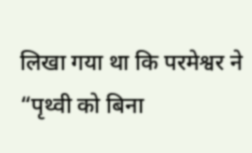लिखा गया था कि परमेश्वर ने “पृथ्वी को बिना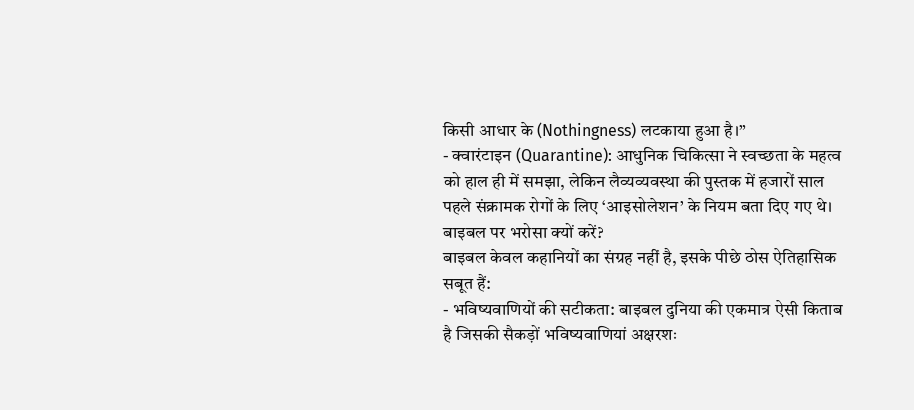किसी आधार के (Nothingness) लटकाया हुआ है।”
- क्वारंटाइन (Quarantine): आधुनिक चिकित्सा ने स्वच्छता के महत्व को हाल ही में समझा, लेकिन लैव्यव्यवस्था की पुस्तक में हजारों साल पहले संक्रामक रोगों के लिए ‘आइसोलेशन’ के नियम बता दिए गए थे।
बाइबल पर भरोसा क्यों करें?
बाइबल केवल कहानियों का संग्रह नहीं है, इसके पीछे ठोस ऐतिहासिक सबूत हैं:
- भविष्यवाणियों की सटीकता: बाइबल दुनिया की एकमात्र ऐसी किताब है जिसकी सैकड़ों भविष्यवाणियां अक्षरशः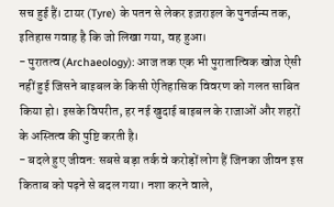सच हुई हैं। टायर (Tyre) के पतन से लेकर इज़राइल के पुनर्जन्म तक, इतिहास गवाह है कि जो लिखा गया, वह हुआ।
- पुरातत्व (Archaeology): आज तक एक भी पुरातात्विक खोज ऐसी नहीं हुई जिसने बाइबल के किसी ऐतिहासिक विवरण को गलत साबित किया हो। इसके विपरीत, हर नई खुदाई बाइबल के राजाओं और शहरों के अस्तित्व की पुष्टि करती है।
- बदले हुए जीवन: सबसे बड़ा तर्क वे करोड़ों लोग हैं जिनका जीवन इस किताब को पढ़ने से बदल गया। नशा करने वाले,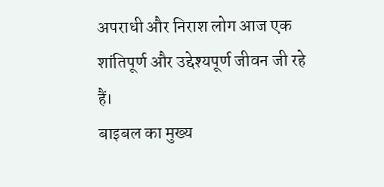अपराधी और निराश लोग आज एक शांतिपूर्ण और उद्देश्यपूर्ण जीवन जी रहे हैं।
बाइबल का मुख्य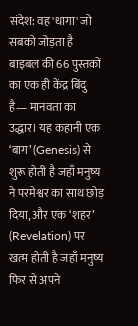संदेश: वह 'धागा' जो सबको जोड़ता है
बाइबल की 66 पुस्तकों का एक ही केंद्र बिंदु है— मानवता का उद्धार। यह कहानी एक ‘बाग’ (Genesis) से शुरू होती है जहाँ मनुष्य ने परमेश्वर का साथ छोड़ दिया, और एक ‘शहर’ (Revelation) पर खत्म होती है जहाँ मनुष्य फिर से अपने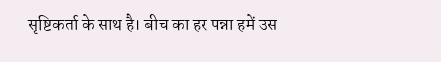सृष्टिकर्ता के साथ है। बीच का हर पन्ना हमें उस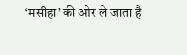‘मसीहा’ की ओर ले जाता है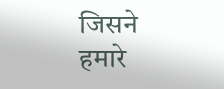जिसने हमारे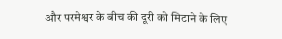और परमेश्वर के बीच की दूरी को मिटाने के लिए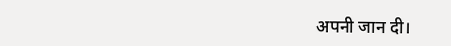अपनी जान दी।